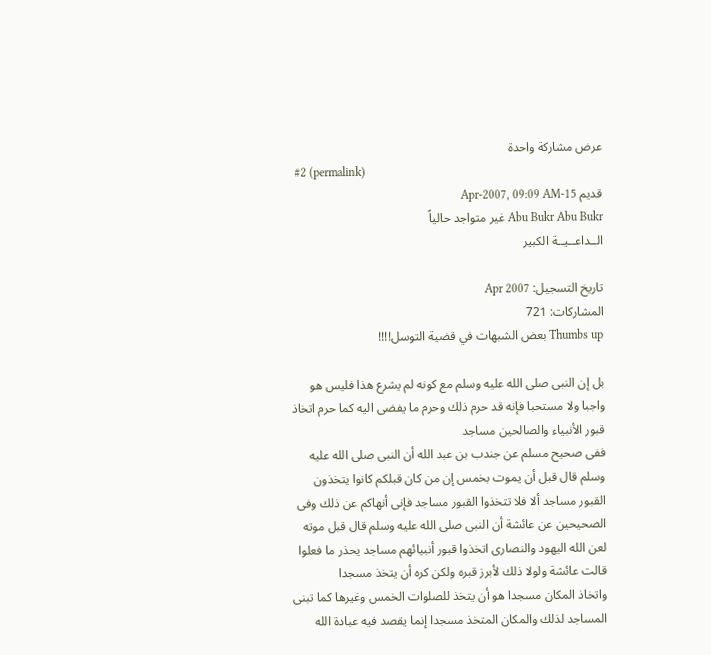عرض مشاركة واحدة
  #2 (permalink)
قديم 15-Apr-2007, 09:09 AM
Abu Bukr Abu Bukr غير متواجد حالياً
الــداعــيــة الكبير

تاريخ التسجيل: Apr 2007
المشاركات: 721
Thumbs up بعض الشبهات في قضية التوسل!!!!

بل إن النبى صلى الله عليه وسلم مع كونه لم يشرع هذا فليس هو واجبا ولا مستحبا فإنه قد حرم ذلك وحرم ما يفضى اليه كما حرم اتخاذ قبور الأنبياء والصالحين مساجد
ففى صحيح مسلم عن جندب بن عبد الله أن النبى صلى الله عليه وسلم قال قبل أن يموت بخمس إن من كان قبلكم كانوا يتخذون القبور مساجد ألا فلا تتخذوا القبور مساجد فإنى أنهاكم عن ذلك وفى الصحيحين عن عائشة أن النبى صلى الله عليه وسلم قال قبل موته لعن الله اليهود والنصارى اتخذوا قبور أنبيائهم مساجد يحذر ما فعلوا قالت عائشة ولولا ذلك لأبرز قبره ولكن كره أن يتخذ مسجدا
واتخاذ المكان مسجدا هو أن يتخذ للصلوات الخمس وغيرها كما تبنى المساجد لذلك والمكان المتخذ مسجدا إنما يقصد فيه عبادة الله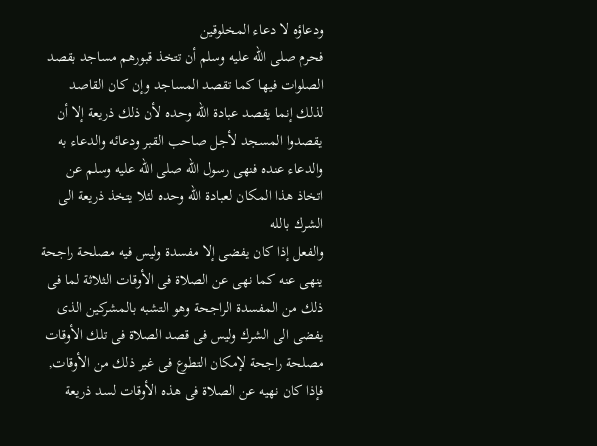ودعاؤه لا دعاء المخلوقين
فحرم صلى الله عليه وسلم أن تتخذ قبورهم مساجد بقصد الصلوات فيها كما تقصد المساجد وإن كان القاصد لذلك إنما يقصد عبادة الله وحده لأن ذلك ذريعة إلا أن يقصدوا المسجد لأجل صاحب القبر ودعائه والدعاء به والدعاء عنده فنهى رسول الله صلى الله عليه وسلم عن اتخاذ هذا المكان لعبادة الله وحده لئلا يتخذ ذريعة الى الشرك بالله
والفعل إذا كان يفضى إلا مفسدة وليس فيه مصلحة راجحة ينهى عنه كما نهى عن الصلاة فى الأوقات الثلاثة لما فى ذلك من المفسدة الراجحة وهو التشبه بالمشركين الذى يفضى الى الشرك وليس فى قصد الصلاة فى تلك الأوقات مصلحة راجحة لإمكان التطوع فى غير ذلك من الأوقات, فإذا كان نهيه عن الصلاة فى هذه الأوقات لسد ذريعة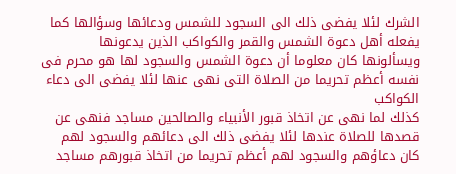الشرك لئلا يفضى ذلك الى السجود للشمس ودعائها وسؤالها كما يفعله أهل دعوة الشمس والقمر والكواكب الذين يدعونها ويسألونها كان معلوما أن دعوة الشمس والسجود لها هو محرم فى نفسه أعظم تحريما من الصلاة التى نهى عنها لئلا يفضى الى دعاء الكواكب
كذلك لما نهى عن اتخاذ قبور الأنبياء والصالحين مساجد فنهى عن قصدها للصلاة عندها لئلا يفضى ذلك الى دعائهم والسجود لهم كان دعاؤهم والسجود لهم أعظم تحريما من اتخاذ قبورهم مساجد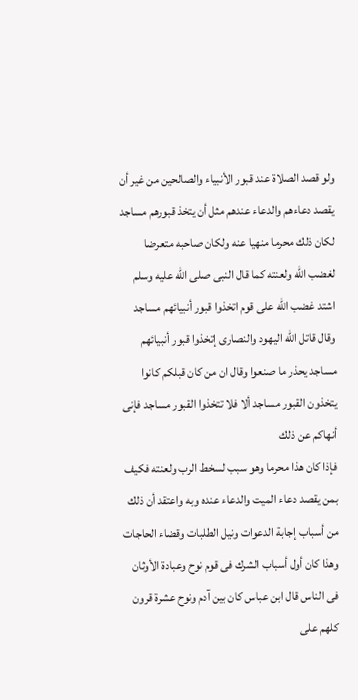ولو قصد الصلاة عند قبور الأنبياء والصالحين من غير أن يقصد دعاءهم والدعاء عندهم مثل أن يتخذ قبورهم مساجد لكان ذلك محرما منهيا عنه ولكان صاحبه متعرضا لغضب الله ولعنته كما قال النبى صلى الله عليه وسلم اشتد غضب الله على قوم اتخذوا قبور أنبيائهم مساجد وقال قاتل الله اليهود والنصارى إتخذوا قبور أنبيائهم مساجد يحذر ما صنعوا وقال ان من كان قبلكم كانوا يتخذون القبور مساجد ألا فلا تتخذوا القبور مساجد فإنى أنهاكم عن ذلك
فإذا كان هذا محرما وهو سبب لسخط الرب ولعنته فكيف بمن يقصد دعاء الميت والدعاء عنده وبه واعتقد أن ذلك من أسباب إجابة الدعوات ونيل الطلبات وقضاء الحاجات وهذا كان أول أسباب الشرك فى قوم نوح وعبادة الأوثان فى الناس قال ابن عباس كان بين آدم ونوح عشرة قرون كلهم على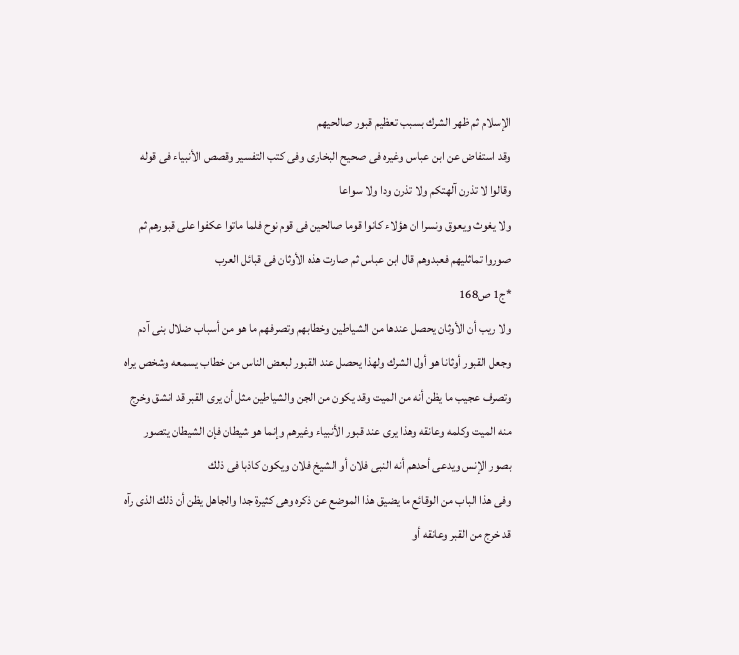الإسلام ثم ظهر الشرك بسبب تعظيم قبور صالحيهم
وقد استفاض عن ابن عباس وغيره فى صحيح البخارى وفى كتب التفسير وقصص الأنبياء فى قوله وقالوا لا تذرن آلهتكم ولا تذرن ودا ولا سواعا
ولا يغوث ويعوق ونسرا ان هؤلاء كانوا قوما صالحين فى قوم نوح فلما ماتوا عكفوا على قبورهم ثم صوروا تماثليهم فعبدوهم قال ابن عباس ثم صارت هذه الأوثان فى قبائل العرب
*ج1 ص168
ولا ريب أن الأوثان يحصل عندها من الشياطين وخطابهم وتصرفهم ما هو من أسباب ضلال بنى آدم وجعل القبور أوثانا هو أول الشرك ولهذا يحصل عند القبور لبعض الناس من خطاب يسمعه وشخص يراه وتصرف عجيب ما يظن أنه من الميت وقد يكون من الجن والشياطين مثل أن يرى القبر قد انشق وخرج منه الميت وكلمه وعانقه وهذا يرى عند قبور الأنبياء وغيرهم وإنما هو شيطان فإن الشيطان يتصور بصور الإنس ويدعى أحدهم أنه النبى فلان أو الشيخ فلان ويكون كاذبا فى ذلك
وفى هذا الباب من الوقائع ما يضيق هذا الموضع عن ذكره وهى كثيرة جدا والجاهل يظن أن ذلك الذى رآه قد خرج من القبر وعانقه أو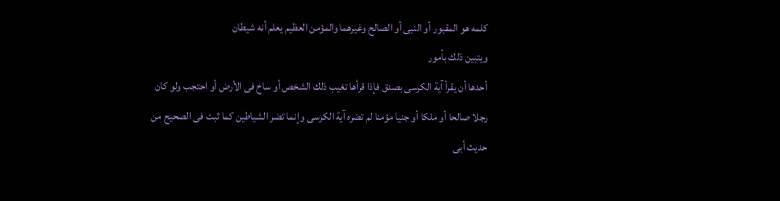كلمه هو المقبور أو النبى أو الصالح وغيرهما والمؤمن العظيم يعلم أنه شيطان
ويتبين ذلك بأمور
أحدها أن يقرأ آية الكرسى بصدق فإذا قرأها تغيب ذلك الشخص أو ساخ فى الأرض أو احتجب ولو كان رجلا صالحا أو ملكا أو جنيا مؤمنا لم تضره آية الكرسى وإنما تضر الشياطين كما ثبت فى الصحيح من حديث أبى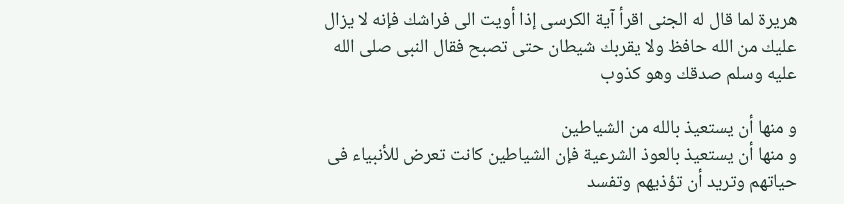هريرة لما قال له الجنى اقرأ آية الكرسى إذا أويت الى فراشك فإنه لا يزال عليك من الله حافظ ولا يقربك شيطان حتى تصبح فقال النبى صلى الله عليه وسلم صدقك وهو كذوب

و منها أن يستعيذ بالله من الشياطين
و منها أن يستعيذ بالعوذ الشرعية فإن الشياطين كانت تعرض للأنبياء فى حياتهم وتريد أن تؤذيهم وتفسد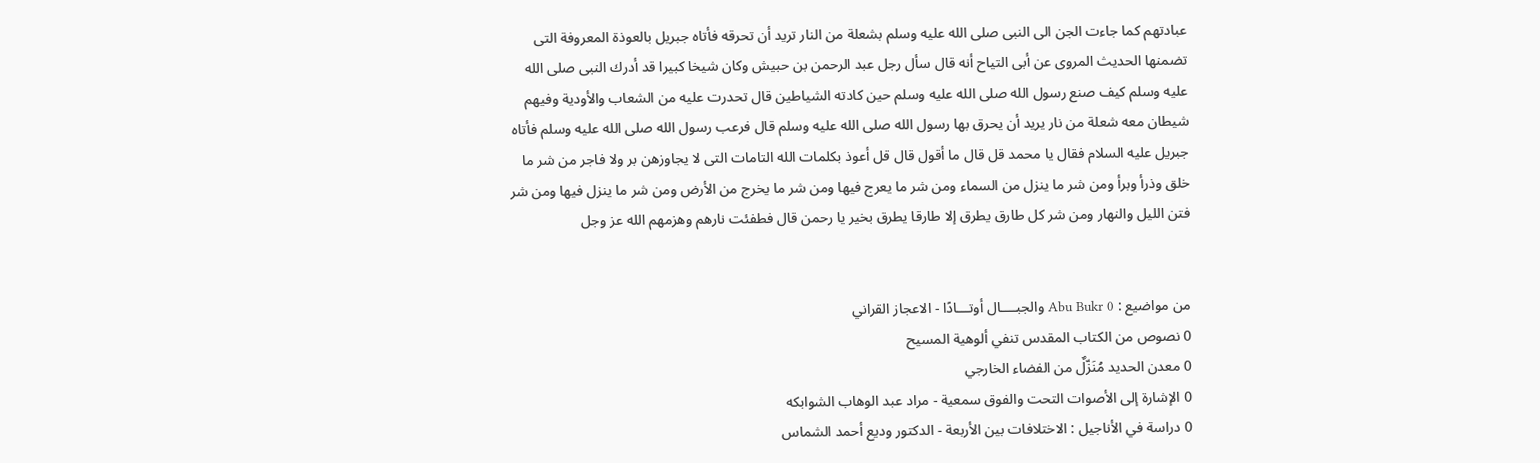عبادتهم كما جاءت الجن الى النبى صلى الله عليه وسلم بشعلة من النار تريد أن تحرقه فأتاه جبريل بالعوذة المعروفة التى تضمنها الحديث المروى عن أبى التياح أنه قال سأل رجل عبد الرحمن بن حبيش وكان شيخا كبيرا قد أدرك النبى صلى الله عليه وسلم كيف صنع رسول الله صلى الله عليه وسلم حين كادته الشياطين قال تحدرت عليه من الشعاب والأودية وفيهم شيطان معه شعلة من نار يريد أن يحرق بها رسول الله صلى الله عليه وسلم قال فرعب رسول الله صلى الله عليه وسلم فأتاه جبريل عليه السلام فقال يا محمد قل قال ما أقول قال قل أعوذ بكلمات الله التامات التى لا يجاوزهن بر ولا فاجر من شر ما خلق وذرأ وبرأ ومن شر ما ينزل من السماء ومن شر ما يعرج فيها ومن شر ما يخرج من الأرض ومن شر ما ينزل فيها ومن شر فتن الليل والنهار ومن شر كل طارق يطرق إلا طارقا يطرق بخير يا رحمن قال فطفئت نارهم وهزمهم الله عز وجل


من مواضيع : Abu Bukr 0 والجبــــال أوتـــادًا - الاعجاز القراني
0 نصوص من الكتاب المقدس تنفي ألوهية المسيح
0 معدن الحديد مُنَزّلٌ من الفضاء الخارجي
0 الإشارة إلى الأصوات التحت والفوق سمعية - مراد عبد الوهاب الشوابكه
0 دراسة في الأناجيل : الاختلافات بين الأربعة - الدكتور وديع أحمد الشماس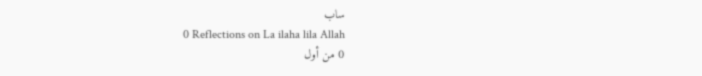ساب
0 Reflections on La ilaha lila Allah
0 من أول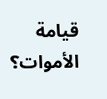قيامة الأموات؟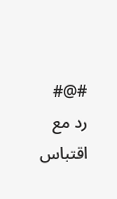#@#
رد مع اقتباس